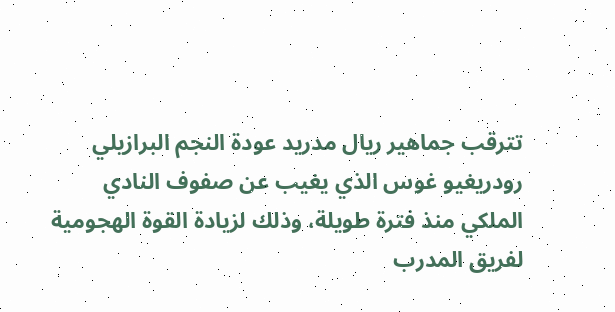تترقب جماهير ريال مدريد عودة النجم البرازيلي رودريغيو غوس الذي يغيب عن صفوف النادي الملكي منذ فترة طويلة، وذلك لزيادة القوة الهجومية لفريق المدرب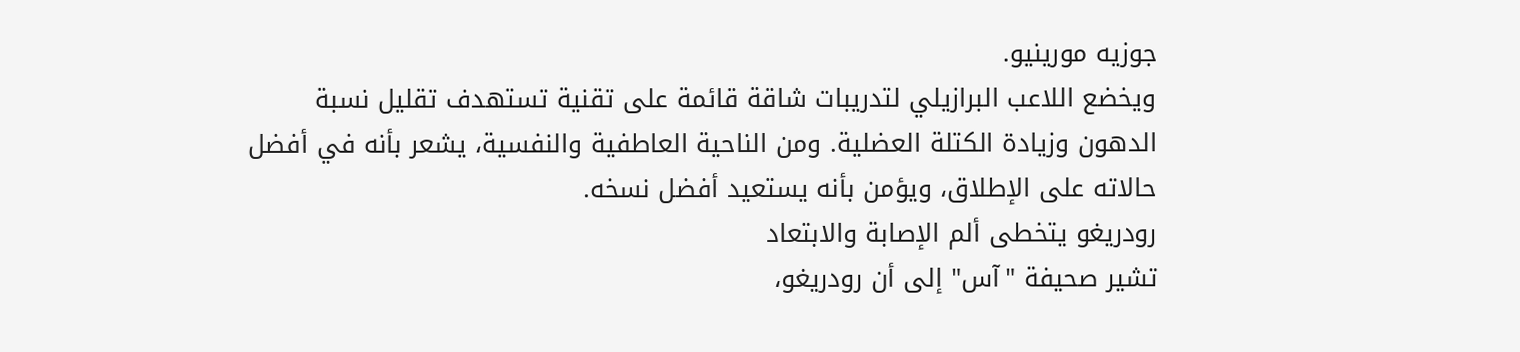جوزيه مورينيو.
ويخضع اللاعب البرازيلي لتدريبات شاقة قائمة على تقنية تستهدف تقليل نسبة الدهون وزيادة الكتلة العضلية. ومن الناحية العاطفية والنفسية، يشعر بأنه في أفضل حالاته على الإطلاق، ويؤمن بأنه يستعيد أفضل نسخه.
رودريغو يتخطى ألم الإصابة والابتعاد
تشير صحيفة "آس" إلى أن رودريغو،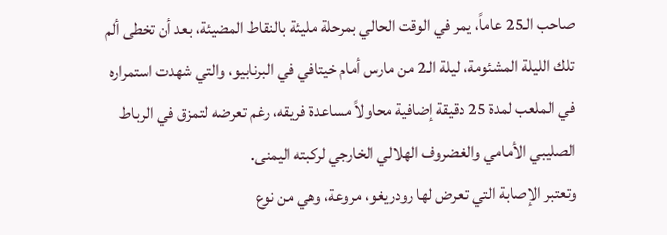صاحب الـ25 عاماً، يمر في الوقت الحالي بمرحلة مليئة بالنقاط المضيئة، بعد أن تخطى ألم تلك الليلة المشئومة، ليلة الـ2 من مارس أمام خيتافي في البرنابيو، والتي شهدت استمراره في الملعب لمدة 25 دقيقة إضافية محاولاً مساعدة فريقه، رغم تعرضه لتمزق في الرباط الصليبي الأمامي والغضروف الهلالي الخارجي لركبته اليمنى.
وتعتبر الإصابة التي تعرض لها رودريغو، مروعة، وهي من نوع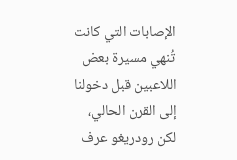الإصابات التي كانت تُنهي مسيرة بعض اللاعبين قبل دخولنا إلى القرن الحالي، لكن رودريغو عرف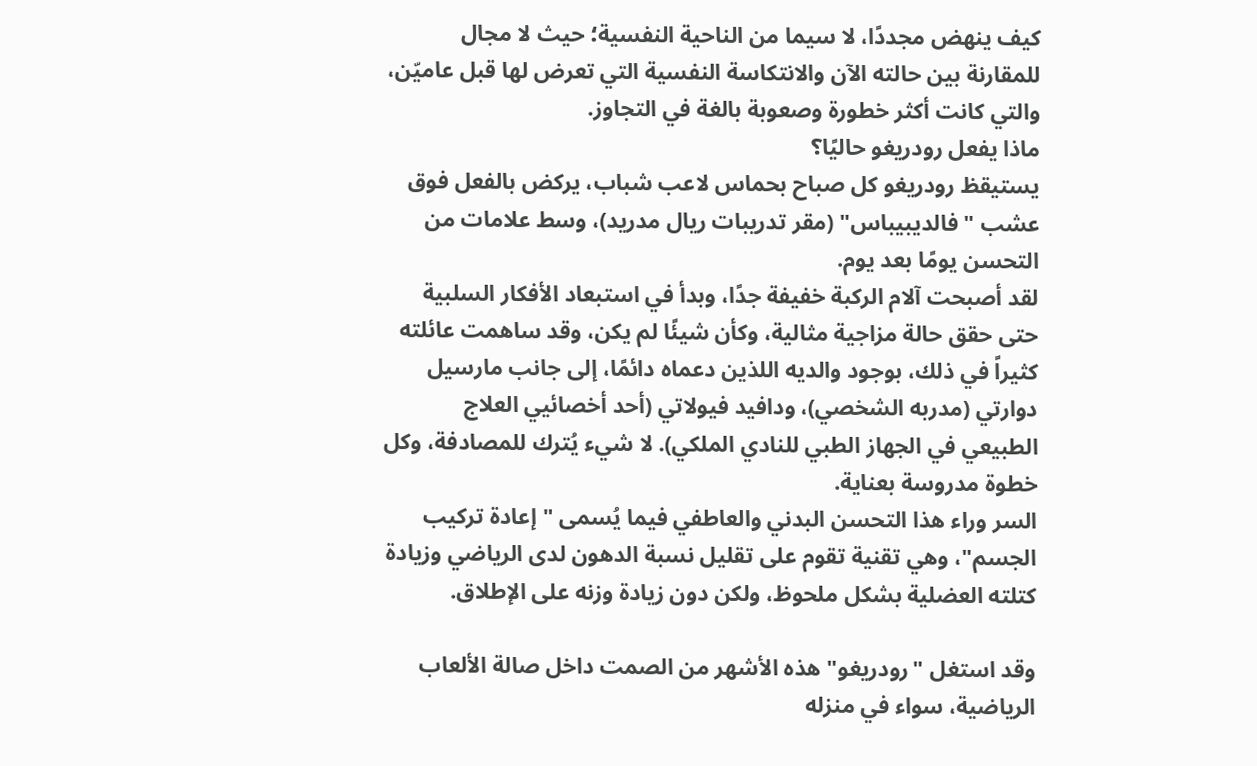كيف ينهض مجددًا، لا سيما من الناحية النفسية؛ حيث لا مجال للمقارنة بين حالته الآن والانتكاسة النفسية التي تعرض لها قبل عاميّن، والتي كانت أكثر خطورة وصعوبة بالغة في التجاوز.
ماذا يفعل رودريغو حاليًا؟
يستيقظ رودريغو كل صباح بحماس لاعب شباب، يركض بالفعل فوق عشب "فالديبيباس" (مقر تدريبات ريال مدريد)، وسط علامات من التحسن يومًا بعد يوم.
لقد أصبحت آلام الركبة خفيفة جدًا، وبدأ في استبعاد الأفكار السلبية حتى حقق حالة مزاجية مثالية، وكأن شيئًا لم يكن، وقد ساهمت عائلته كثيراً في ذلك، بوجود والديه اللذين دعماه دائمًا، إلى جانب مارسيل دوارتي (مدربه الشخصي)، ودافيد فيولاتي (أحد أخصائيي العلاج الطبيعي في الجهاز الطبي للنادي الملكي). لا شيء يُترك للمصادفة، وكل خطوة مدروسة بعناية.
السر وراء هذا التحسن البدني والعاطفي فيما يُسمى "إعادة تركيب الجسم"، وهي تقنية تقوم على تقليل نسبة الدهون لدى الرياضي وزيادة كتلته العضلية بشكل ملحوظ، ولكن دون زيادة وزنه على الإطلاق.

وقد استغل "رودريغو" هذه الأشهر من الصمت داخل صالة الألعاب الرياضية، سواء في منزله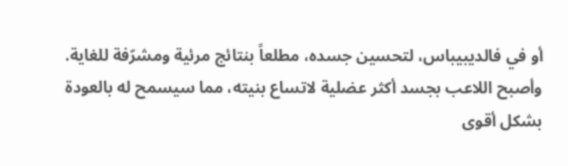أو في فالديبيباس، لتحسين جسده، مطلعاً بنتائج مرئية ومشرّفة للغاية.
وأصبح اللاعب بجسد أكثر عضلية لاتساع بنيته، مما سيسمح له بالعودة بشكل أقوى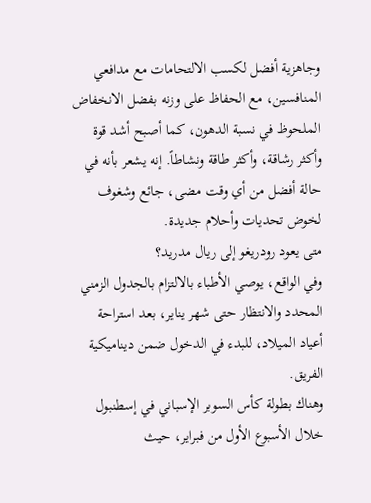وجاهزية أفضل لكسب الالتحامات مع مدافعي المنافسين، مع الحفاظ على وزنه بفضل الانخفاض الملحوظ في نسبة الدهون، كما أصبح أشد قوة وأكثر رشاقة، وأكثر طاقة ونشاطاً. إنه يشعر بأنه في حالة أفضل من أي وقت مضى، جائع وشغوف لخوض تحديات وأحلام جديدة.
متى يعود رودريغو إلى ريال مدريد؟
وفي الواقع، يوصي الأطباء بالالتزام بالجدول الزمني المحدد والانتظار حتى شهر يناير، بعد استراحة أعياد الميلاد، للبدء في الدخول ضمن ديناميكية الفريق.
وهناك بطولة كأس السوبر الإسباني في إسطنبول خلال الأسبوع الأول من فبراير، حيث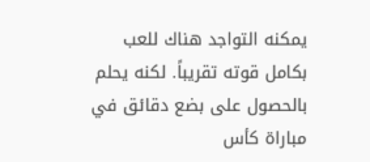يمكنه التواجد هناك للعب بكامل قوته تقريباً. لكنه يحلم بالحصول على بضع دقائق في مباراة كأس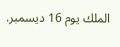الملك يوم 16 ديسمبر.